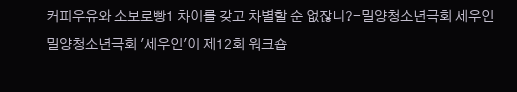커피우유와 소보로빵1 차이를 갖고 차별할 순 없잖니?-밀양청소년극회 세우인 밀양청소년극회 '세우인'이 제12회 워크숍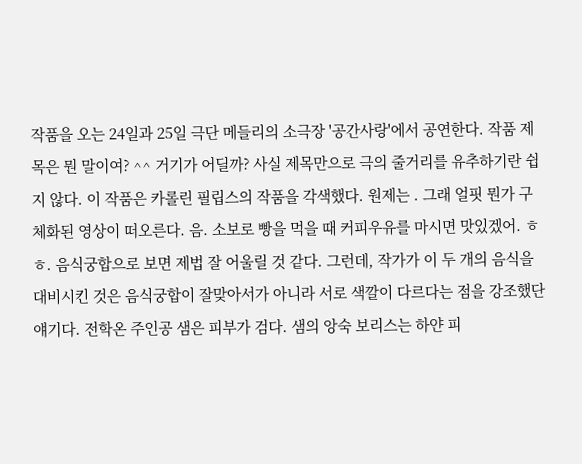작품을 오는 24일과 25일 극단 메들리의 소극장 '공간사랑'에서 공연한다. 작품 제목은 뭔 말이여? ^^ 거기가 어딜까? 사실 제목만으로 극의 줄거리를 유추하기란 쉽지 않다. 이 작품은 카롤린 필립스의 작품을 각색했다. 원제는 . 그래 얼핏 뭔가 구체화된 영상이 떠오른다. 음. 소보로 빵을 먹을 때 커피우유를 마시면 맛있겠어. ㅎㅎ. 음식궁합으로 보면 제법 잘 어울릴 것 같다. 그런데, 작가가 이 두 개의 음식을 대비시킨 것은 음식궁합이 잘맞아서가 아니라 서로 색깔이 다르다는 점을 강조했단 얘기다. 전학온 주인공 샘은 피부가 검다. 샘의 앙숙 보리스는 하얀 피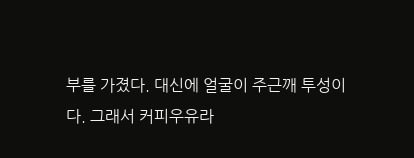부를 가졌다. 대신에 얼굴이 주근깨 투성이다. 그래서 커피우유라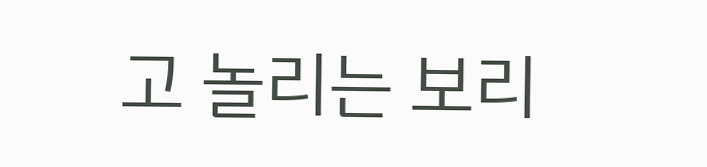고 놀리는 보리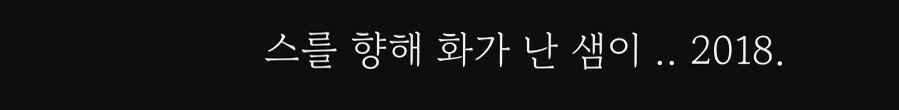스를 향해 화가 난 샘이 .. 2018.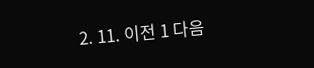2. 11. 이전 1 다음